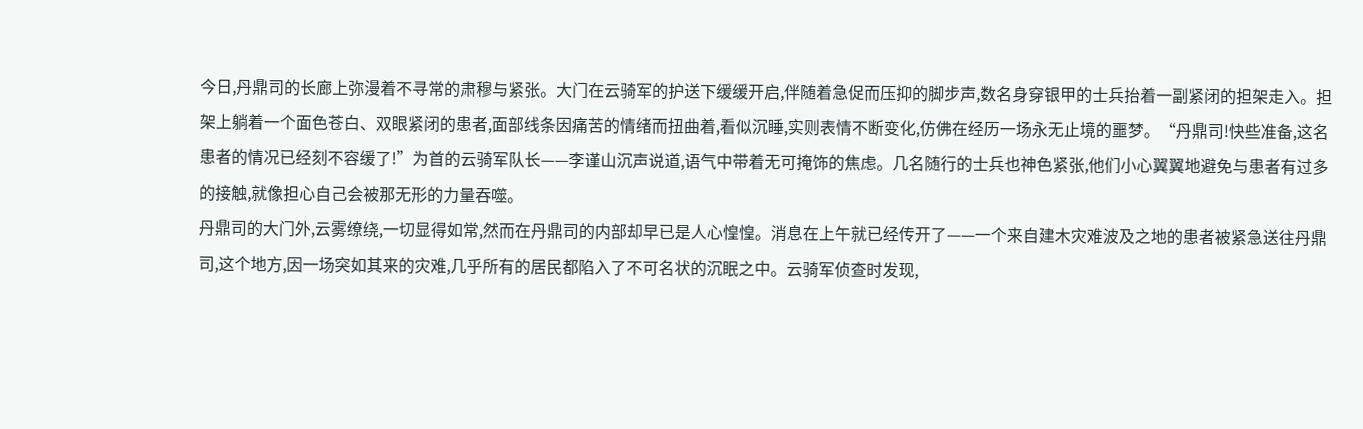今日,丹鼎司的长廊上弥漫着不寻常的肃穆与紧张。大门在云骑军的护送下缓缓开启,伴随着急促而压抑的脚步声,数名身穿银甲的士兵抬着一副紧闭的担架走入。担架上躺着一个面色苍白、双眼紧闭的患者,面部线条因痛苦的情绪而扭曲着,看似沉睡,实则表情不断变化,仿佛在经历一场永无止境的噩梦。“丹鼎司!快些准备,这名患者的情况已经刻不容缓了!”为首的云骑军队长——李谨山沉声说道,语气中带着无可掩饰的焦虑。几名随行的士兵也神色紧张,他们小心翼翼地避免与患者有过多的接触,就像担心自己会被那无形的力量吞噬。
丹鼎司的大门外,云雾缭绕,一切显得如常,然而在丹鼎司的内部却早已是人心惶惶。消息在上午就已经传开了——一个来自建木灾难波及之地的患者被紧急送往丹鼎司,这个地方,因一场突如其来的灾难,几乎所有的居民都陷入了不可名状的沉眠之中。云骑军侦查时发现,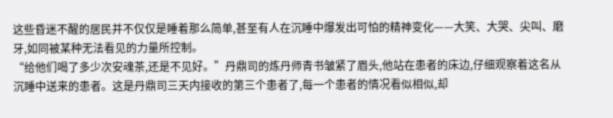这些昏迷不醒的居民并不仅仅是睡着那么简单,甚至有人在沉睡中爆发出可怕的精神变化——大笑、大哭、尖叫、磨牙,如同被某种无法看见的力量所控制。
“给他们喝了多少次安魂茶,还是不见好。”丹鼎司的炼丹师青书皱紧了眉头,他站在患者的床边,仔细观察着这名从沉睡中送来的患者。这是丹鼎司三天内接收的第三个患者了,每一个患者的情况看似相似,却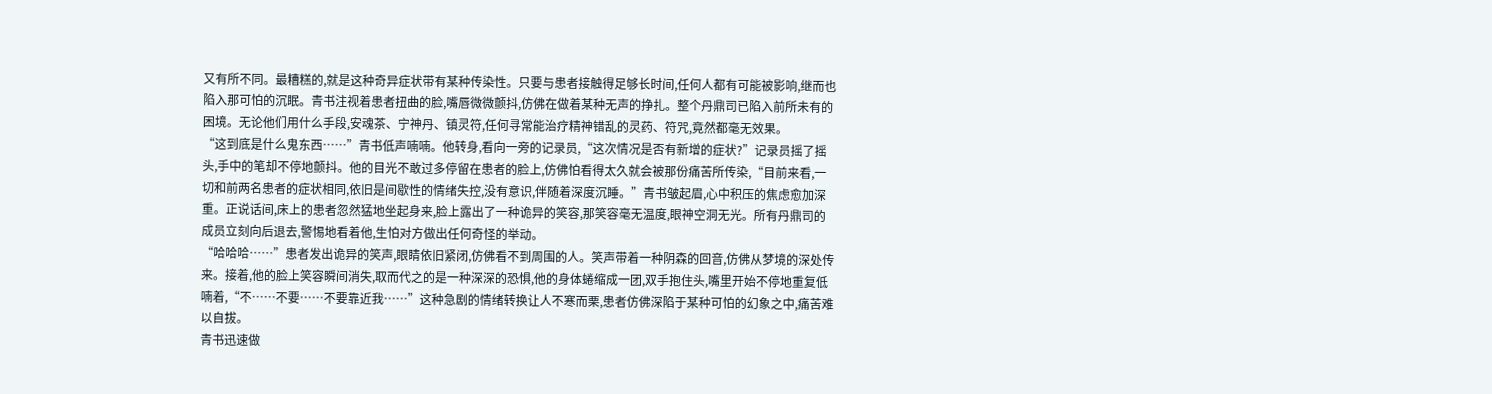又有所不同。最糟糕的,就是这种奇异症状带有某种传染性。只要与患者接触得足够长时间,任何人都有可能被影响,继而也陷入那可怕的沉眠。青书注视着患者扭曲的脸,嘴唇微微颤抖,仿佛在做着某种无声的挣扎。整个丹鼎司已陷入前所未有的困境。无论他们用什么手段,安魂茶、宁神丹、镇灵符,任何寻常能治疗精神错乱的灵药、符咒,竟然都毫无效果。
“这到底是什么鬼东西……”青书低声喃喃。他转身,看向一旁的记录员,“这次情况是否有新增的症状?”记录员摇了摇头,手中的笔却不停地颤抖。他的目光不敢过多停留在患者的脸上,仿佛怕看得太久就会被那份痛苦所传染,“目前来看,一切和前两名患者的症状相同,依旧是间歇性的情绪失控,没有意识,伴随着深度沉睡。”青书皱起眉,心中积压的焦虑愈加深重。正说话间,床上的患者忽然猛地坐起身来,脸上露出了一种诡异的笑容,那笑容毫无温度,眼神空洞无光。所有丹鼎司的成员立刻向后退去,警惕地看着他,生怕对方做出任何奇怪的举动。
“哈哈哈……”患者发出诡异的笑声,眼睛依旧紧闭,仿佛看不到周围的人。笑声带着一种阴森的回音,仿佛从梦境的深处传来。接着,他的脸上笑容瞬间消失,取而代之的是一种深深的恐惧,他的身体蜷缩成一团,双手抱住头,嘴里开始不停地重复低喃着,“不……不要……不要靠近我……”这种急剧的情绪转换让人不寒而栗,患者仿佛深陷于某种可怕的幻象之中,痛苦难以自拔。
青书迅速做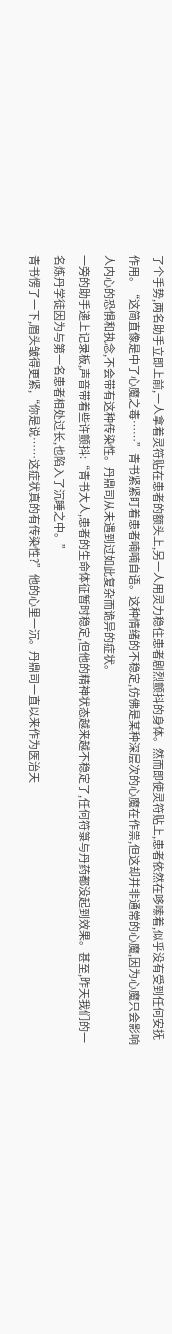了个手势,两名助手立即上前,一人拿着灵符贴在患者的额头上,另一人用灵力稳住患者剧烈颤抖的身体。然而即使灵符贴上,患者依然在哆嗦着,似乎没有受到任何安抚作用。“这简直像是中了心魔之毒……”青书紧紧盯着患者喃喃自语。这种情绪的不稳定,仿佛是某种深层次的心魔在作祟,但这却并非通常的心魔,因为心魔只会影响人内心的恐惧和执念,不会带有这种传染性。丹鼎司从未遇到过如此复杂而诡异的症状。
一旁的助手递上记录板,声音带着些许颤抖:“青书大人,患者的生命体征暂时稳定,但他的精神状态越来越不稳定了,任何符箓与丹药都没起到效果。甚至,昨天我们的一名炼丹学徒因为与第一名患者相处过长,也陷入了沉睡之中。”
青书愣了一下,眉头皱得更紧,“你是说……这症状真的有传染性?”他的心里一沉。丹鼎司一直以来作为医治天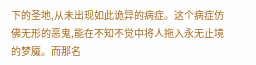下的圣地,从未出现如此诡异的病症。这个病症仿佛无形的恶鬼,能在不知不觉中将人拖入永无止境的梦魇。而那名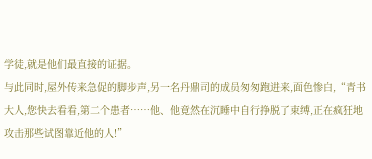学徒,就是他们最直接的证据。
与此同时,屋外传来急促的脚步声,另一名丹鼎司的成员匆匆跑进来,面色惨白,“青书大人,您快去看看,第二个患者……他、他竟然在沉睡中自行挣脱了束缚,正在疯狂地攻击那些试图靠近他的人!”